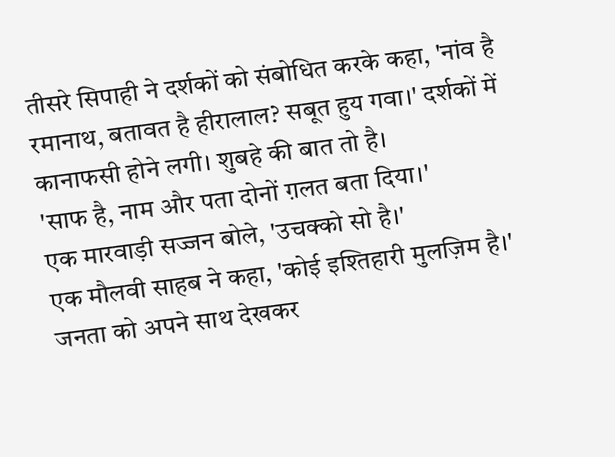तीसरे सिपाही ने दर्शकों को संबोधित करके कहा, 'नांव है रमानाथ, बतावत है हीरालाल? सबूत हुय गवा।' दर्शकों में कानाफसी होने लगी। शुबहे की बात तो है।
'साफ है, नाम और पता दोनों ग़लत बता दिया।'
एक मारवाड़ी सज्जन बोले, 'उचक्को सो है।'
एक मौलवी साहब ने कहा, 'कोई इश्तिहारी मुलज़िम है।'
जनता को अपने साथ देखकर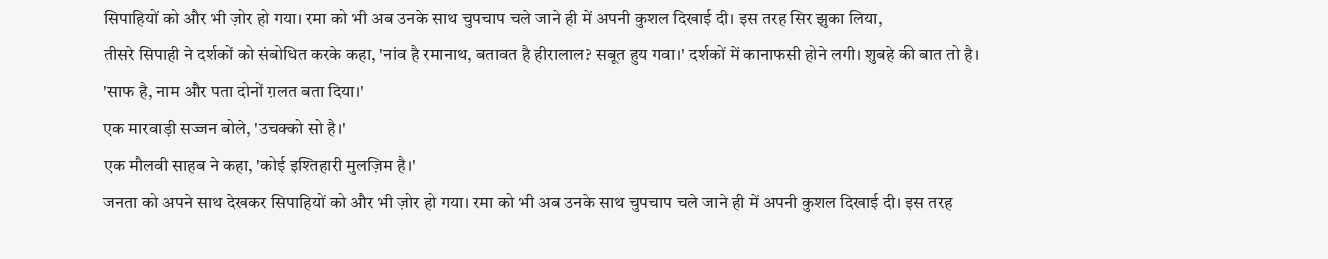सिपाहियों को और भी ज़ोर हो गया। रमा को भी अब उनके साथ चुपचाप चले जाने ही में अपनी कुशल दिखाई दी। इस तरह सिर झुका लिया,
तीसरे सिपाही ने दर्शकों को संबोधित करके कहा, 'नांव है रमानाथ, बतावत है हीरालाल? सबूत हुय गवा।' दर्शकों में कानाफसी होने लगी। शुबहे की बात तो है।
'साफ है, नाम और पता दोनों ग़लत बता दिया।'
एक मारवाड़ी सज्जन बोले, 'उचक्को सो है।'
एक मौलवी साहब ने कहा, 'कोई इश्तिहारी मुलज़िम है।'
जनता को अपने साथ देखकर सिपाहियों को और भी ज़ोर हो गया। रमा को भी अब उनके साथ चुपचाप चले जाने ही में अपनी कुशल दिखाई दी। इस तरह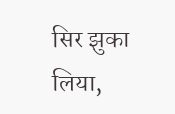सिर झुका लिया,